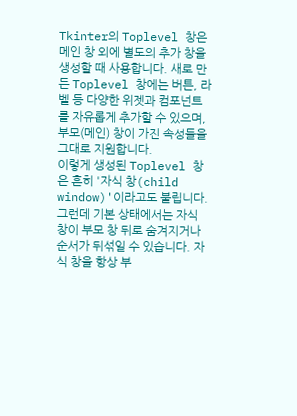Tkinter의 Toplevel 창은 메인 창 외에 별도의 추가 창을 생성할 때 사용합니다. 새로 만든 Toplevel 창에는 버튼, 라벨 등 다양한 위젯과 컴포넌트를 자유롭게 추가할 수 있으며, 부모(메인) 창이 가진 속성들을 그대로 지원합니다.
이렇게 생성된 Toplevel 창은 흔히 '자식 창(child window)'이라고도 불립니다. 그런데 기본 상태에서는 자식 창이 부모 창 뒤로 숨겨지거나 순서가 뒤섞일 수 있습니다. 자식 창을 항상 부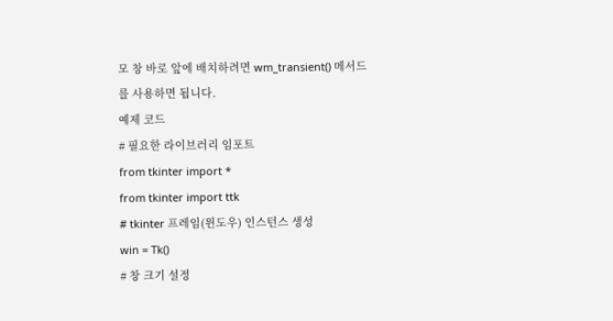모 창 바로 앞에 배치하려면 wm_transient() 메서드를 사용하면 됩니다.
예제 코드
# 필요한 라이브러리 임포트
from tkinter import *
from tkinter import ttk
# tkinter 프레임(윈도우) 인스턴스 생성
win = Tk()
# 창 크기 설정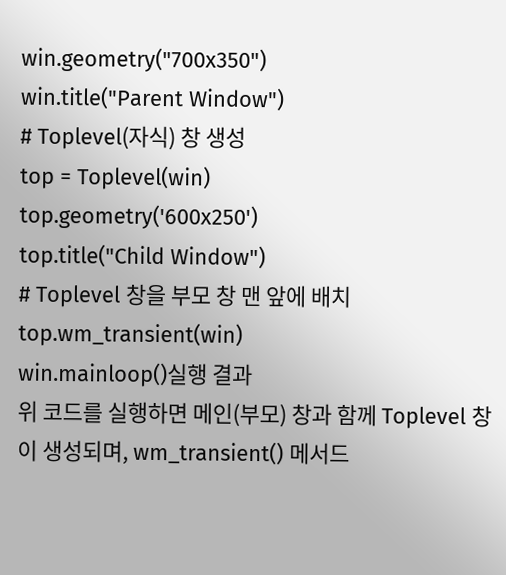win.geometry("700x350")
win.title("Parent Window")
# Toplevel(자식) 창 생성
top = Toplevel(win)
top.geometry('600x250')
top.title("Child Window")
# Toplevel 창을 부모 창 맨 앞에 배치
top.wm_transient(win)
win.mainloop()실행 결과
위 코드를 실행하면 메인(부모) 창과 함께 Toplevel 창이 생성되며, wm_transient() 메서드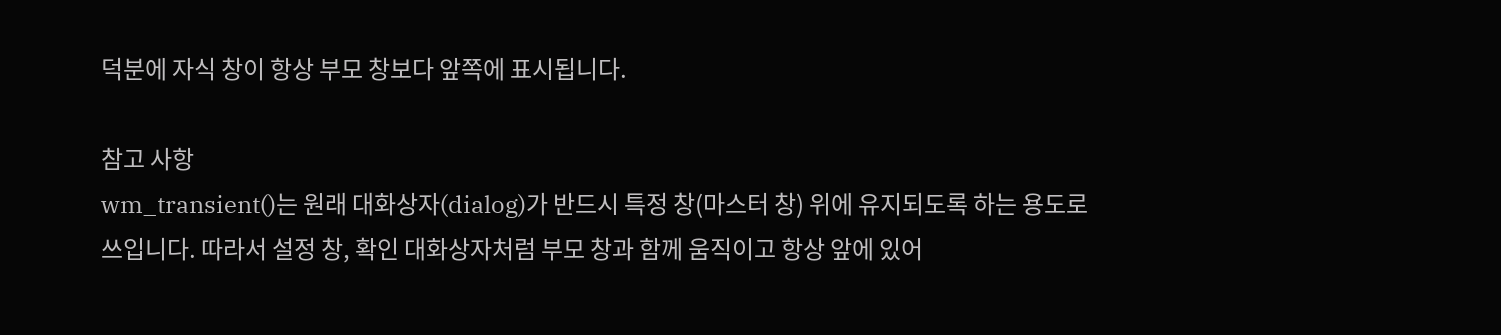덕분에 자식 창이 항상 부모 창보다 앞쪽에 표시됩니다.

참고 사항
wm_transient()는 원래 대화상자(dialog)가 반드시 특정 창(마스터 창) 위에 유지되도록 하는 용도로 쓰입니다. 따라서 설정 창, 확인 대화상자처럼 부모 창과 함께 움직이고 항상 앞에 있어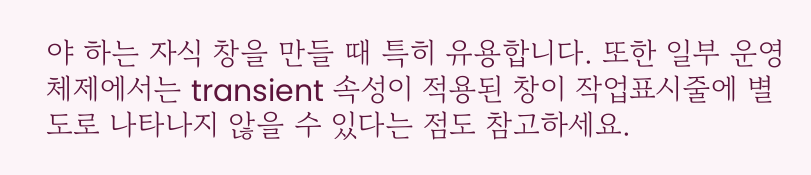야 하는 자식 창을 만들 때 특히 유용합니다. 또한 일부 운영체제에서는 transient 속성이 적용된 창이 작업표시줄에 별도로 나타나지 않을 수 있다는 점도 참고하세요.